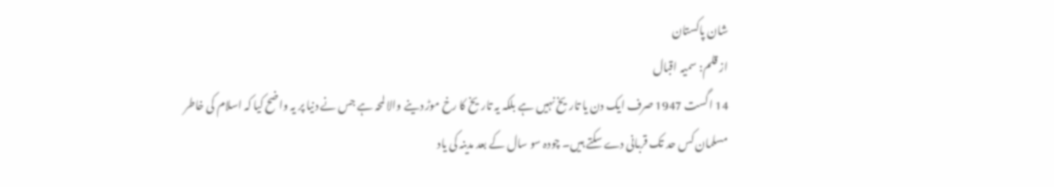شان پاکستان
از قلم: سمیہ اقبال
14 اگست 1947 صرف ایک دن یا تاریخ نہیں ہے بلکہ یہ تاریخ کا رخ موڑ دینے والا لمحہ ہے جس نے دنیا پر یہ واضح کیا کہ اسلام کی خاطر مسلمان کس حد تک قربانی دے سکتے ہیں۔ چودہ سو سال کے بعد مدینہ کی یاد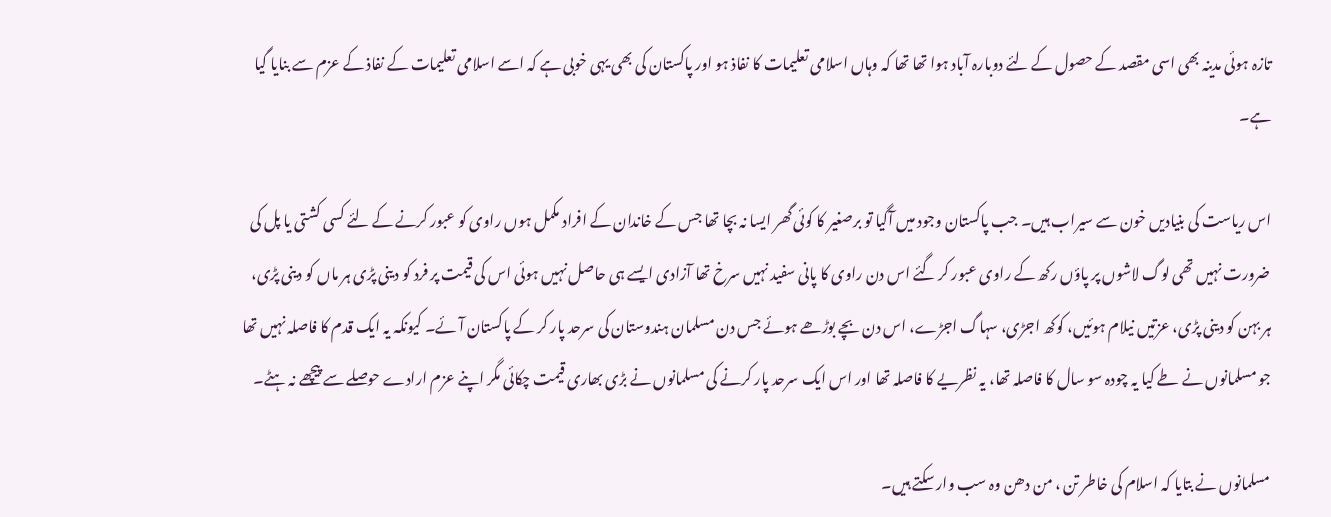تازہ ہوئی مدینہ بھی اسی مقصد کے حصول کے لئے دوبارہ آباد ہوا تھا تھا کہ وہاں اسلامی تعلیمات کا نفاذ ہو اور پاکستان کی بھی یہی خوبی ہے کہ اسے اسلامی تعلیمات کے نفاذ کے عزم سے بنایا گیا ہے۔

اس ریاست کی بنیادیں خون سے سیراب ہیں۔ جب پاکستان وجود میں آگیا تو برصغیر کا کوئی گھر ایسا نہ بچا تھا جس کے خاندان کے افراد مکمل ہوں راوی کو عبور کرنے کے لئے کسی کشتی یا پل کی ضرورت نہیں تھی لوگ لاشوں پر پاؤں رکھ کے راوی عبور کر گئے اس دن راوی کا پانی سفید نہیں سرخ تھا آزادی ایسے ہی حاصل نہیں ہوئی اس کی قیمت پر فرد کو دینی پڑی ہر ماں کو دینی پڑی، ہر بہن کو دینی پڑی، عزتیں نیلام ہوئیں، کوکھ اجڑی، سہاگ اجڑے، اس دن بچے بوڑھے ہوئے جس دن مسلمان ہندوستان کی سرحد پار کر کے پاکستان آئے۔ کیونکہ یہ ایک قدم کا فاصلہ نہیں تھا جو مسلمانوں نے طے کیا یہ چودہ سو سال کا فاصلہ تھا، یہ نظریے کا فاصلہ تھا اور اس ایک سرحد پار کرنے کی مسلمانوں نے بڑی بھاری قیمت چکائی مگر اپنے عزم ارادے حوصلے سے پیچھے نہ ہٹے۔

مسلمانوں نے بتایا کہ اسلام کی خاطر تن ، من دھن وہ سب وار سکتے ہیں۔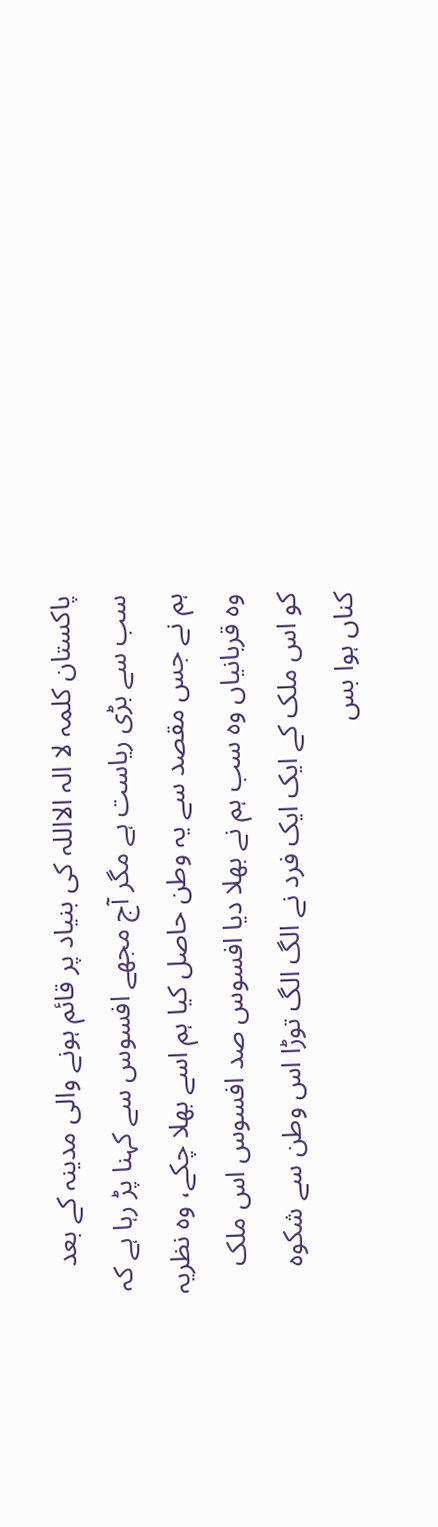پاکستان کلمہ لا الہ الااللہ کی بنیاد پر قائم ہونے والی مدینہ کے بعد سب سے بڑی ریاست ہے مگر آج مجھے افسوس سے کہنا پڑ رہا ہے کہ ہم نے جس مقصد سے یہ وطن حاصل کیا ہم اسے بھلا چکے، وہ نظریہ وہ قربانیاں وہ سب ہم نے بھلا دیا افسوس صد افسوس اس ملک کو اس ملک کے ایک ایک فرد نے الگ الگ توڑا اس وطن سے شکوہ کناں ہوا بس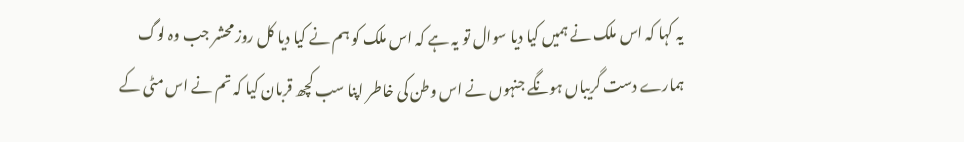یہ کہا کہ اس ملک نے ہمیں کیا دیا سوال تو یہ ہے کہ اس ملک کو ہم نے کیا دیا کل روز محشر جب وہ لوگ ہمارے دست گریباں ہونگے جنہوں نے اس وطن کی خاطر اپنا سب کچھ قربان کیا کہ تم نے اس مٹی کے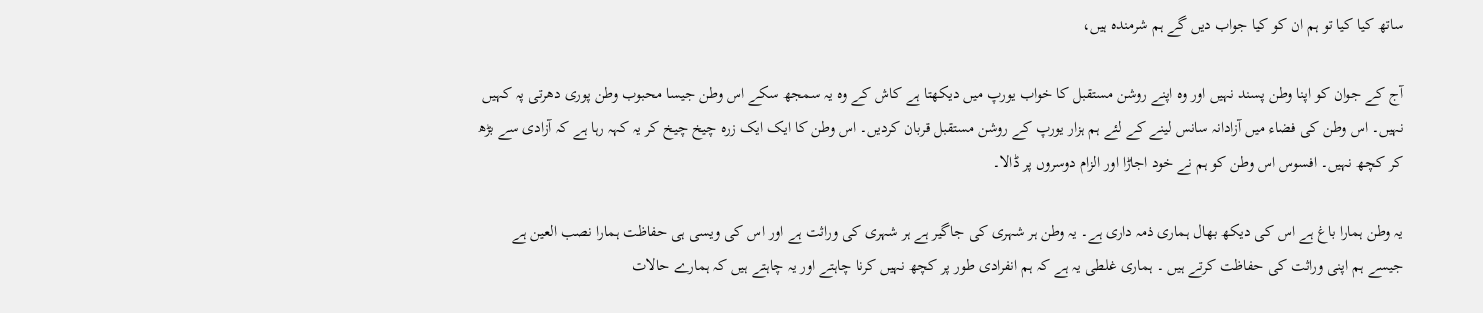ساتھ کیا کیا تو ہم ان کو کیا جواب دیں گے ہم شرمندہ ہیں،

آج کے جوان کو اپنا وطن پسند نہیں اور وہ اپنے روشن مستقبل کا خواب یورپ میں دیکھتا ہے کاش کے وہ یہ سمجھ سکے اس وطن جیسا محبوب وطن پوری دھرتی پہ کہیں نہیں۔ اس وطن کی فضاء میں آزادانہ سانس لینے کے لئے ہم ہزار یورپ کے روشن مستقبل قربان کردیں۔ اس وطن کا ایک ایک زرہ چیخ چیخ کر یہ کہہ رہا ہے کہ آزادی سے بڑھ کر کچھ نہیں۔ افسوس اس وطن کو ہم نے خود اجاڑا اور الزام دوسروں پر ڈالا۔

یہ وطن ہمارا باغ ہے اس کی دیکھ بھال ہماری ذمہ داری ہے۔ یہ وطن ہر شہری کی جاگیر ہے ہر شہری کی وراثت ہے اور اس کی ویسی ہی حفاظت ہمارا نصب العین ہے جیسے ہم اپنی وراثت کی حفاظت کرتے ہیں ۔ ہماری غلطی یہ ہے کہ ہم انفرادی طور پر کچھ نہیں کرنا چاہتے اور یہ چاہتے ہیں کہ ہمارے حالات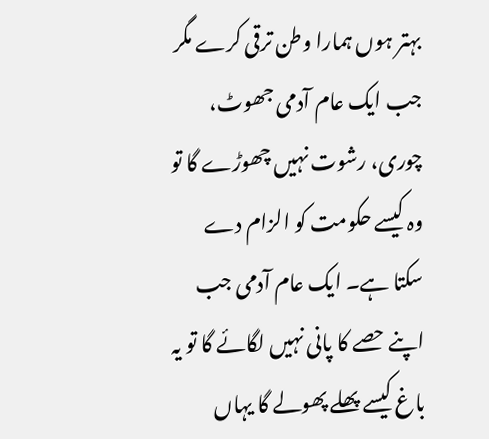بہتر ہوں ہمارا وطن ترقی کرے مگر جب ایک عام آدمی جھوٹ، چوری، رشوت نہیں چھوڑے گا تو وہ کیسے حکومت کو الزام دے سکتا ہے۔ ایک عام آدمی جب اپنے حصے کا پانی نہیں لگائے گا تو یہ باغ کیسے پھلے پھولے گا یہاں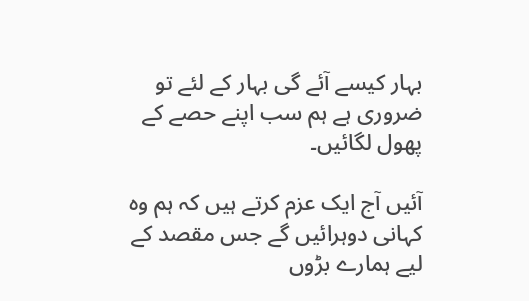بہار کیسے آئے گی بہار کے لئے تو ضروری ہے ہم سب اپنے حصے کے پھول لگائیں۔

آئیں آج ایک عزم کرتے ہیں کہ ہم وہ کہانی دوہرائیں گے جس مقصد کے لیے ہمارے بڑوں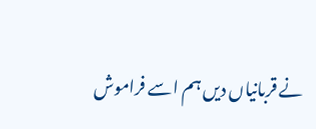نے قربانیاں دیں ہم اسے فراموش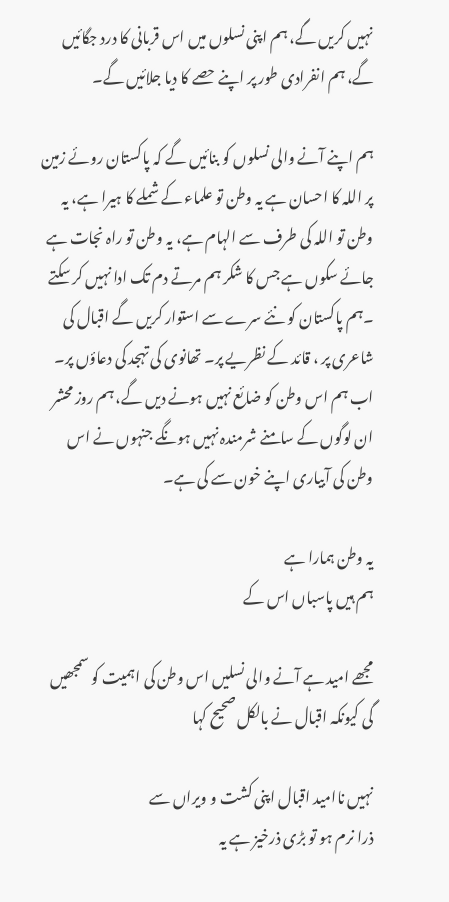نہیں کریں گے، ہم اپنی نسلوں میں اس قربانی کا درد جگائیں گے، ہم انفرادی طور پر اپنے حصے کا دیا جلائیں گے۔

ہم اپنے آنے والی نسلوں کو بنائیں گے کہ پاکستان روئے زمین پر اللہ کا احسان ہے یہ وطن تو علماء کے شملے کا ہیرا ہے، یہ وطن تو اللہ کی طرف سے الہام ہے، یہ وطن تو راہ نجات ہے جائے سکوں ہے جس کا شکر ہم مرتے دم تک ادا نہیں کر سکتے ۔ہم پاکستان کو نئے سرے سے استوار کریں گے اقبال کی شاعری پر ، قائد کے نظریے پر۔ تھانوی کی تہجد کی دعاؤں پر۔ اب ہم اس وطن کو ضائع نہیں ہونے دیں گے، ہم روز محشر ان لوگوں کے سامنے شرمندہ نہیں ہونگے جنہوں نے اس وطن کی آبیاری اپنے خون سے کی ہے۔

یہ وطن ہمارا ہے
ہم ہیں پاسباں اس کے

مجھے امید ہے آنے والی نسلیں اس وطن کی اہمیت کو سمجھیں گی کیونکہ اقبال نے بالکل صحیح کہا

نہیں ناامید اقبال اپنی کشت و ویراں سے
ذرا نرم ہو تو بڑی ذرخیز ہے یہ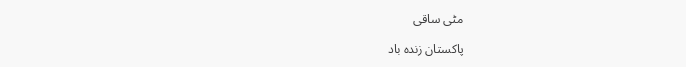مٹی ساقی

پاکستان زندہ باد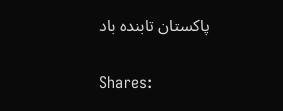پاکستان تابندہ باد

Shares: